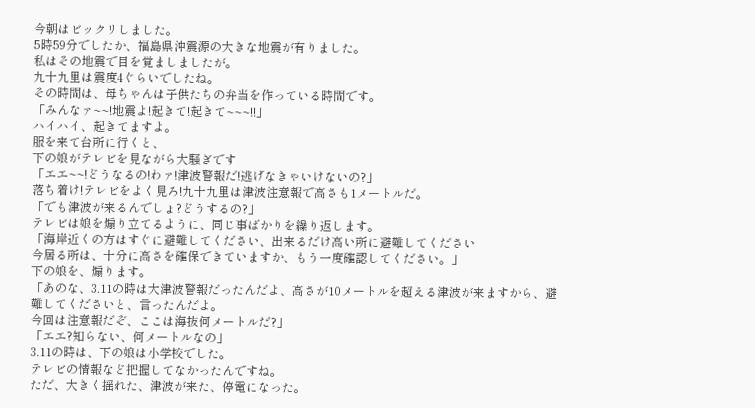今朝はビックリしました。
5時59分でしたか、福島県沖震源の大きな地震が有りました。
私はその地震で目を覚ましましたが。
九十九里は震度4ぐらいでしたね。
その時間は、母ちゃんは子供たちの弁当を作っている時間です。
「みんなァ~~!地震よ!起きて!起きて~~~!!」
ハイハイ、起きてますよ。
服を来て台所に行くと、
下の娘がテレビを見ながら大騒ぎです
「エエ~~!どうなるの!わァ!津波警報だ!逃げなきゃいけないの?」
落ち着け!テレビをよく見ろ!九十九里は津波注意報で高さも1メートルだ。
「でも津波が来るんでしょ?どうするの?」
テレビは娘を煽り立てるように、同じ事ばかりを繰り返します。
「海岸近くの方はすぐに避難してください、出来るだけ高い所に避難してください
今居る所は、十分に高さを確保できていますか、もう一度確認してください。」
下の娘を、煽ります。
「あのな、3.11の時は大津波警報だったんだよ、高さが10メートルを超える津波が来ますから、避難してくださいと、言ったんだよ。
今回は注意報だぞ、ここは海抜何メートルだ?」
「エエ?知らない、何メートルなの」
3.11の時は、下の娘は小学校でした。
テレビの情報など把握してなかったんですね。
ただ、大きく揺れた、津波が来た、停電になった。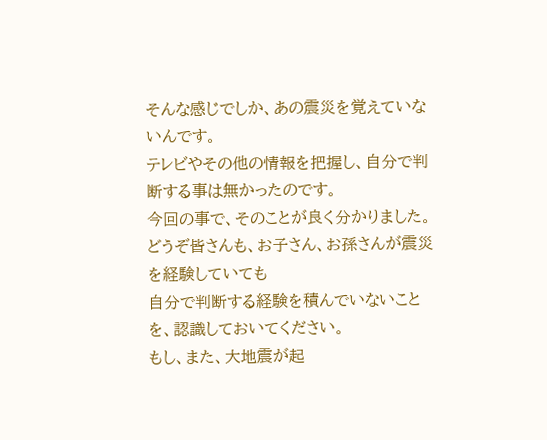そんな感じでしか、あの震災を覚えていないんです。
テレビやその他の情報を把握し、自分で判断する事は無かったのです。
今回の事で、そのことが良く分かりました。
どうぞ皆さんも、お子さん、お孫さんが震災を経験していても
自分で判断する経験を積んでいないことを、認識しておいてください。
もし、また、大地震が起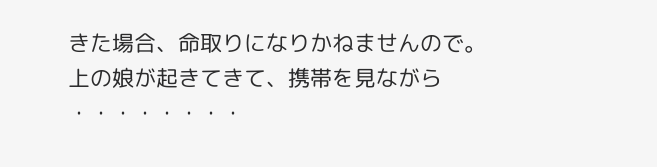きた場合、命取りになりかねませんので。
上の娘が起きてきて、携帯を見ながら
・・・・・・・・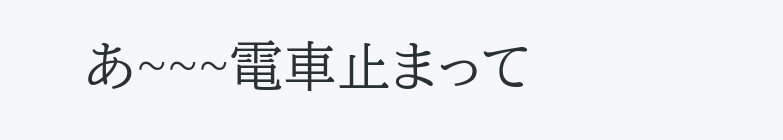あ~~~電車止まって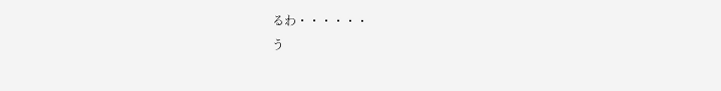るわ・・・・・・
う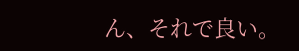ん、それで良い。